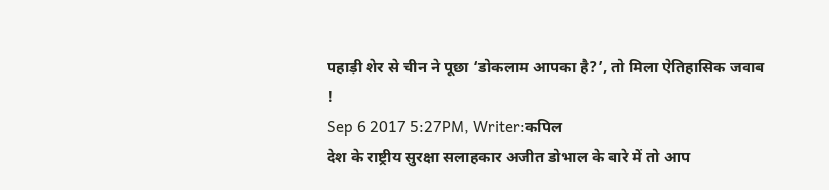पहाड़ी शेर से चीन ने पूछा ‘डोकलाम आपका है?’, तो मिला ऐतिहासिक जवाब !
Sep 6 2017 5:27PM, Writer:कपिल
देश के राष्ट्रीय सुरक्षा सलाहकार अजीत डोभाल के बारे में तो आप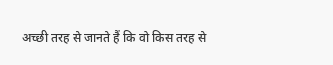अच्छी तरह से जानते हैं कि वो किस तरह से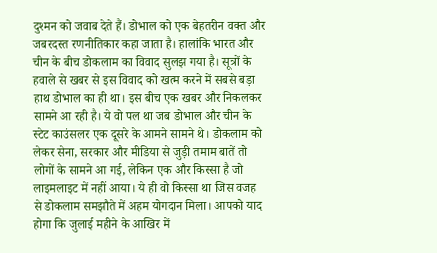दुश्मन को जवाब देते हैं। डोभाल को एक बेहतरीन वक्त और जबरदस्त रणनीतिकार कहा जाता है। हालांकि भारत और चीन के बीच डोकलाम का विवाद सुलझ गया है। सूत्रों के हवाले से खबर से इस विवाद को खत्म करने में सबसे बड़ा हाथ डोभाल का ही था। इस बीच एक खबर और निकलकर सामने आ रही है। ये वो पल था जब डोभाल और चीन के स्टेट काउंसलर एक दूसरे के आमने सामने थे। डोकलाम को लेकर सेना, सरकार और मीडिया से जुड़ी तमाम बातें तो लोगों के सामने आ गई, लेकिन एक और किस्सा है जो लाइमलाइट में नहीं आया। ये ही वो किस्सा था जिस वजह से डोकलाम समझौते में अहम योगदान मिला। आपको याद होगा कि जुलाई महीने के आखिर में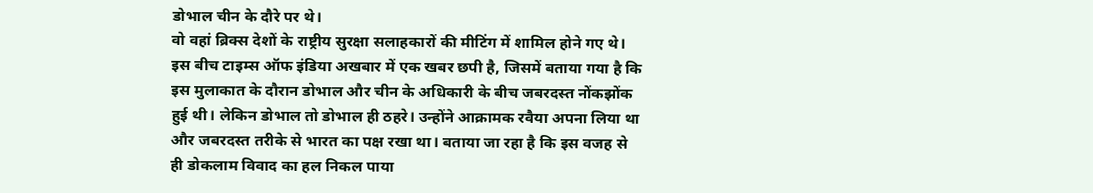डोभाल चीन के दौरे पर थे।
वो वहां ब्रिक्स देशों के राष्ट्रीय सुरक्षा सलाहकारों की मीटिंग में शामिल होने गए थे। इस बीच टाइम्स ऑफ इंडिया अखबार में एक खबर छपी है, जिसमें बताया गया है कि इस मुलाकात के दौरान डोभाल और चीन के अधिकारी के बीच जबरदस्त नोंकझोंक हुई थी। लेकिन डोभाल तो डोभाल ही ठहरे। उन्होंने आक्रामक रवैया अपना लिया था और जबरदस्त तरीके से भारत का पक्ष रखा था। बताया जा रहा है कि इस वजह से ही डोकलाम विवाद का हल निकल पाया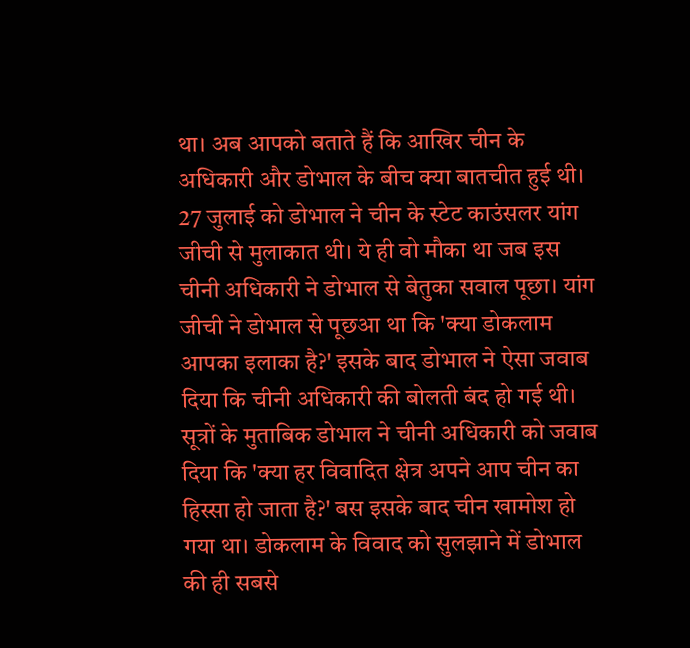था। अब आपको बताते हैं कि आखिर चीन के अधिकारी और डोभाल के बीच क्या बातचीत हुई थी। 27 जुलाई को डोभाल ने चीन के स्टेट काउंसलर यांग जीची से मुलाकात थी। ये ही वो मौका था जब इस चीनी अधिकारी ने डोभाल से बेतुका सवाल पूछा। यांग जीची ने डोभाल से पूछआ था कि 'क्या डोकलाम आपका इलाका है?' इसके बाद डोभाल ने ऐसा जवाब दिया कि चीनी अधिकारी की बोलती बंद हो गई थी।
सूत्रों के मुताबिक डोभाल ने चीनी अधिकारी को जवाब दिया कि 'क्या हर विवादित क्षेत्र अपने आप चीन का हिस्सा हो जाता है?' बस इसके बाद चीन खामोश हो गया था। डोकलाम के विवाद को सुलझाने में डोभाल की ही सबसे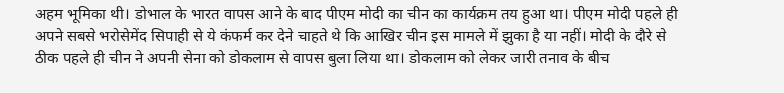अहम भूमिका थी। डोभाल के भारत वापस आने के बाद पीएम मोदी का चीन का कार्यक्रम तय हुआ था। पीएम मोदी पहले ही अपने सबसे भरोसेमेंद सिपाही से ये कंफर्म कर देने चाहते थे कि आखिर चीन इस मामले में झुका है या नहीं। मोदी के दौरे से ठीक पहले ही चीन ने अपनी सेना को डोकलाम से वापस बुला लिया था। डोकलाम को लेकर जारी तनाव के बीच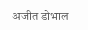अजीत डोभाल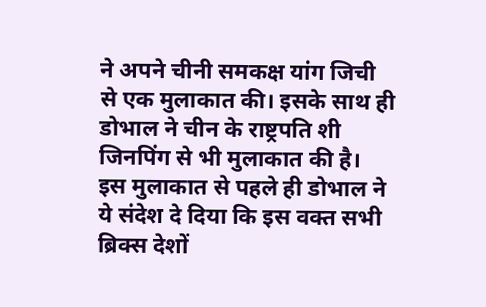ने अपने चीनी समकक्ष यांग जिची से एक मुलाकात की। इसके साथ ही डोभाल ने चीन के राष्ट्रपति शी जिनपिंग से भी मुलाकात की है। इस मुलाकात से पहले ही डोभाल ने ये संदेश दे दिया कि इस वक्त सभी ब्रिक्स देशों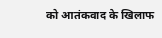को आतंकवाद के खिलाफ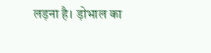लड़ना है। ड़ोभाल का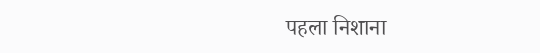पहला निशाना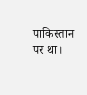पाकिस्तान पर था।